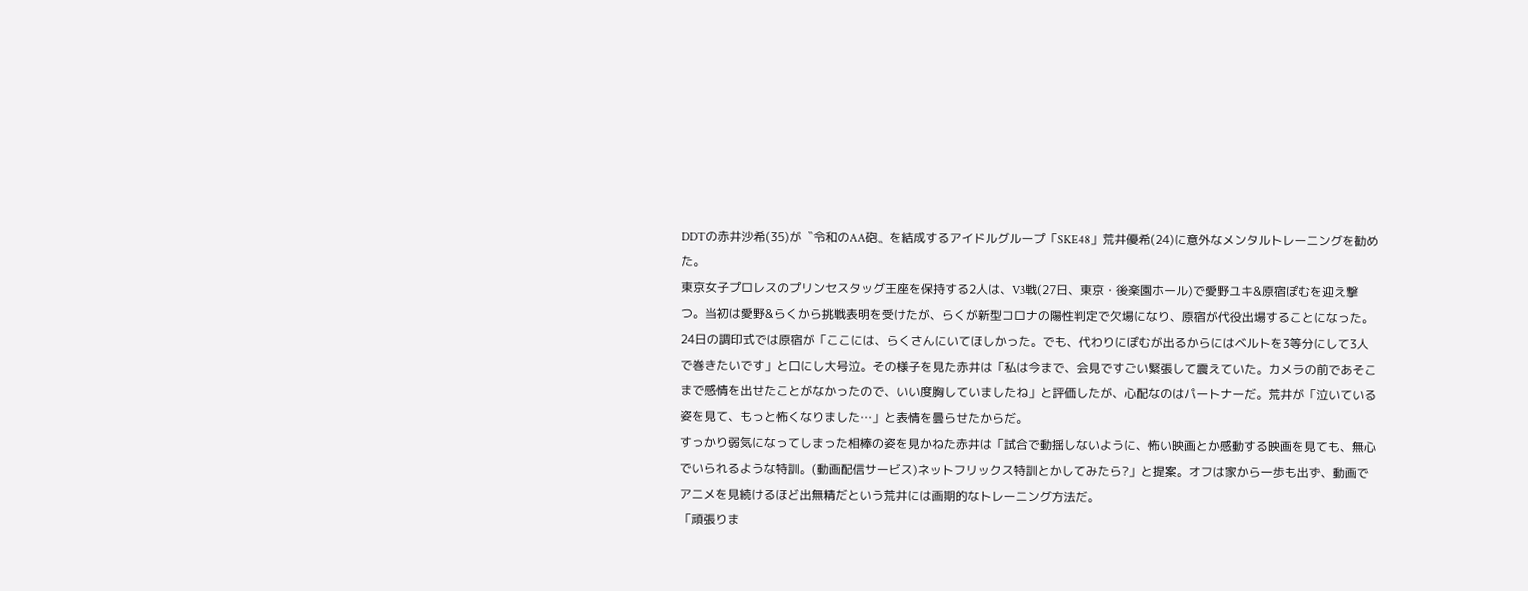DDTの赤井沙希(35)が〝令和のAA砲〟を結成するアイドルグループ「SKE48」荒井優希(24)に意外なメンタルトレーニングを勧めた。
東京女子プロレスのプリンセスタッグ王座を保持する2人は、V3戦(27日、東京・後楽園ホール)で愛野ユキ&原宿ぽむを迎え撃つ。当初は愛野&らくから挑戦表明を受けたが、らくが新型コロナの陽性判定で欠場になり、原宿が代役出場することになった。
24日の調印式では原宿が「ここには、らくさんにいてほしかった。でも、代わりにぽむが出るからにはベルトを3等分にして3人で巻きたいです」と口にし大号泣。その様子を見た赤井は「私は今まで、会見ですごい緊張して震えていた。カメラの前であそこまで感情を出せたことがなかったので、いい度胸していましたね」と評価したが、心配なのはパートナーだ。荒井が「泣いている姿を見て、もっと怖くなりました…」と表情を曇らせたからだ。
すっかり弱気になってしまった相棒の姿を見かねた赤井は「試合で動揺しないように、怖い映画とか感動する映画を見ても、無心でいられるような特訓。(動画配信サービス)ネットフリックス特訓とかしてみたら?」と提案。オフは家から一歩も出ず、動画でアニメを見続けるほど出無精だという荒井には画期的なトレーニング方法だ。
「頑張りま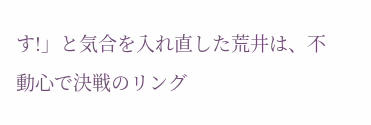す!」と気合を入れ直した荒井は、不動心で決戦のリング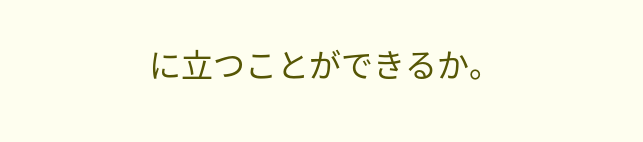に立つことができるか。